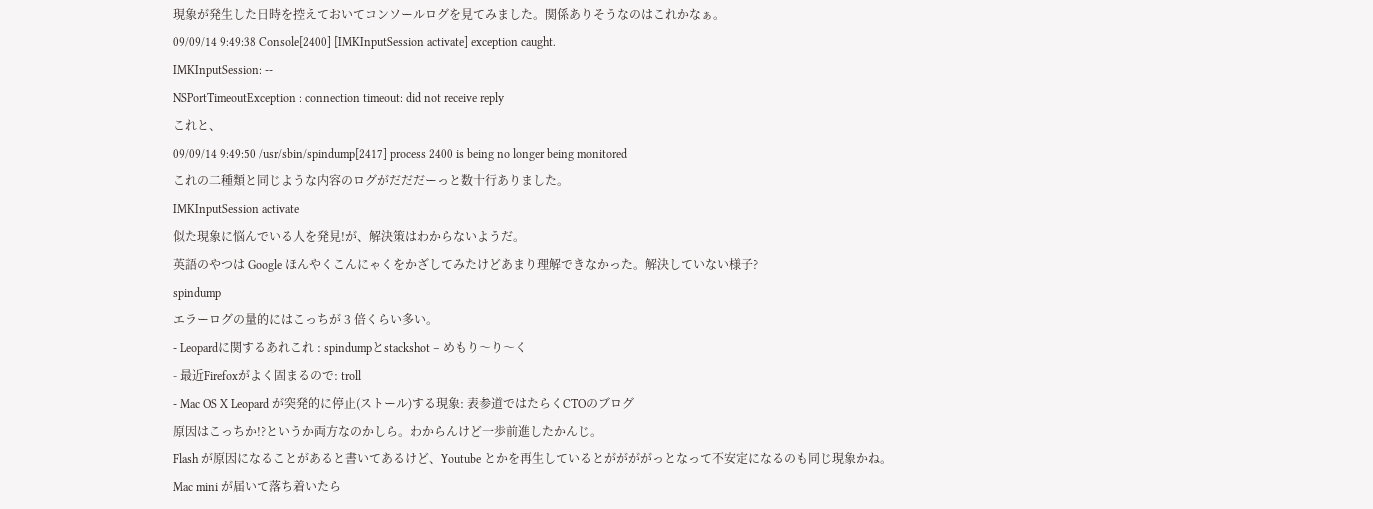現象が発生した日時を控えておいてコンソールログを見てみました。関係ありそうなのはこれかなぁ。
09/09/14 9:49:38 Console[2400] [IMKInputSession activate] exception caught.
IMKInputSession: --
NSPortTimeoutException : connection timeout: did not receive reply
これと、
09/09/14 9:49:50 /usr/sbin/spindump[2417] process 2400 is being no longer being monitored
これの二種類と同じような内容のログがだだだーっと数十行ありました。
IMKInputSession activate
似た現象に悩んでいる人を発見!が、解決策はわからないようだ。
英語のやつは Google ほんやくこんにゃくをかざしてみたけどあまり理解できなかった。解決していない様子?
spindump
エラーログの量的にはこっちが 3 倍くらい多い。
- Leopardに関するあれこれ : spindumpとstackshot – めもり〜り〜く
- 最近Firefoxがよく固まるので: troll
- Mac OS X Leopard が突発的に停止(ストール)する現象: 表参道ではたらくCTOのブログ
原因はこっちか!?というか両方なのかしら。わからんけど一歩前進したかんじ。
Flash が原因になることがあると書いてあるけど、Youtube とかを再生しているとががががっとなって不安定になるのも同じ現象かね。
Mac mini が届いて落ち着いたら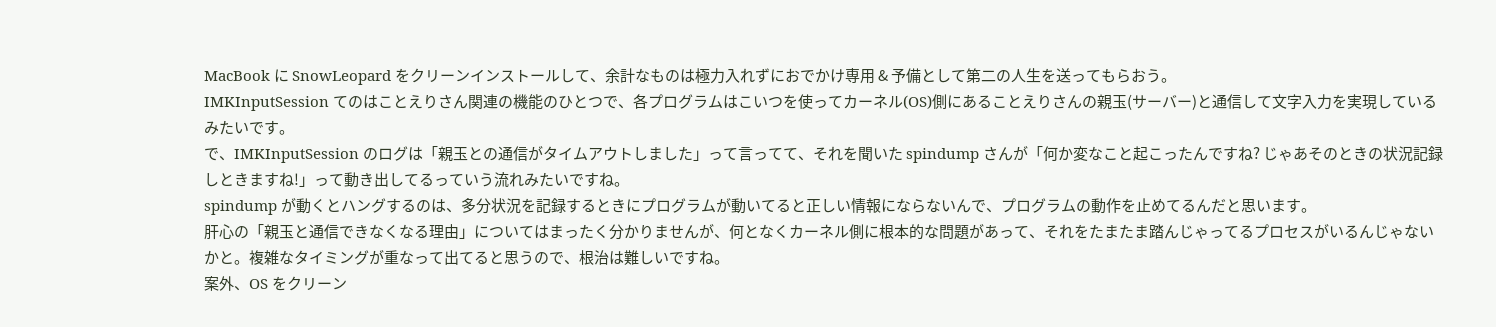MacBook に SnowLeopard をクリーンインストールして、余計なものは極力入れずにおでかけ専用 & 予備として第二の人生を送ってもらおう。
IMKInputSession てのはことえりさん関連の機能のひとつで、各プログラムはこいつを使ってカーネル(OS)側にあることえりさんの親玉(サーバー)と通信して文字入力を実現しているみたいです。
で、IMKInputSession のログは「親玉との通信がタイムアウトしました」って言ってて、それを聞いた spindump さんが「何か変なこと起こったんですね? じゃあそのときの状況記録しときますね!」って動き出してるっていう流れみたいですね。
spindump が動くとハングするのは、多分状況を記録するときにプログラムが動いてると正しい情報にならないんで、プログラムの動作を止めてるんだと思います。
肝心の「親玉と通信できなくなる理由」についてはまったく分かりませんが、何となくカーネル側に根本的な問題があって、それをたまたま踏んじゃってるプロセスがいるんじゃないかと。複雑なタイミングが重なって出てると思うので、根治は難しいですね。
案外、OS をクリーン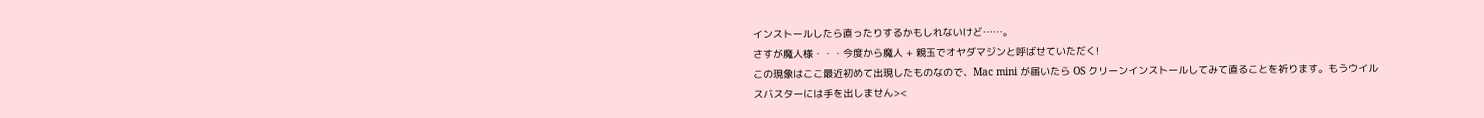インストールしたら直ったりするかもしれないけど……。
さすが魔人様・・・今度から魔人 + 親玉でオヤダマジンと呼ばせていただく!
この現象はここ最近初めて出現したものなので、Mac mini が届いたら OS クリーンインストールしてみて直ることを祈ります。もうウイルスバスターには手を出しません><